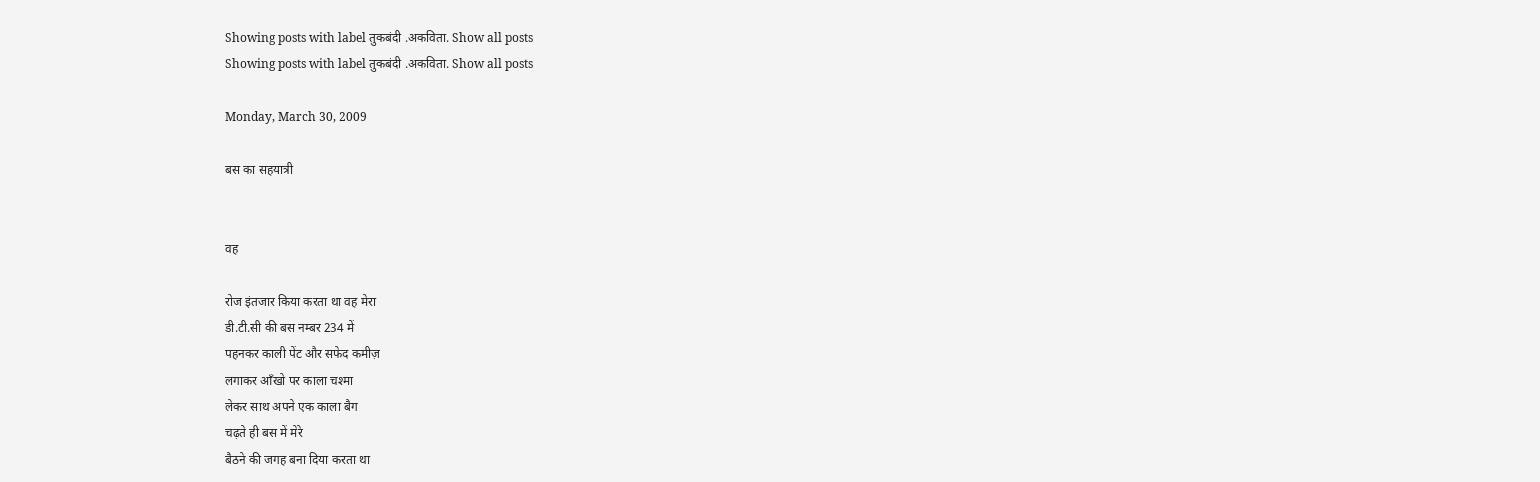Showing posts with label तुकबंदी .अकविता. Show all posts
Showing posts with label तुकबंदी .अकविता. Show all posts

Monday, March 30, 2009

बस का सहयात्री


वह

रोज इंतजार किया करता था वह मेरा
डी.टी.सी की बस नम्बर 234 में
पहनकर काली पेंट और सफेद कमीज़
लगाकर आँखो पर काला चश्मा
लेकर साथ अपने एक काला बैग
चढ़ते ही बस में मेरे
बैठने की जगह बना दिया करता था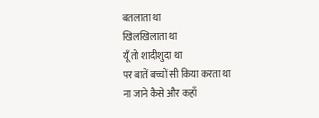बतलाता था
खिलखिलाता था
यूँ तो शादीशुदा था
पर बातें बच्चों सी किया करता था
ना जाने कैसे और कहाँ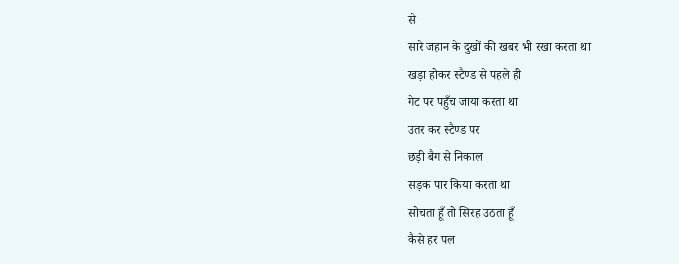से
सारे जहान के दुखों की खबर भी रखा करता था
खड़ा होकर स्टैण्ड से पहले ही
गेट पर पहुँच जाया करता था
उतर कर स्टैण्ड पर
छड़ी बैग से निकाल
सड़क पार किया करता था
सोचता हूँ तो सिरह उठता हूँ
कैसे हर पल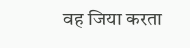वह जिया करता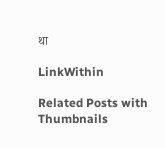था

LinkWithin

Related Posts with Thumbnails